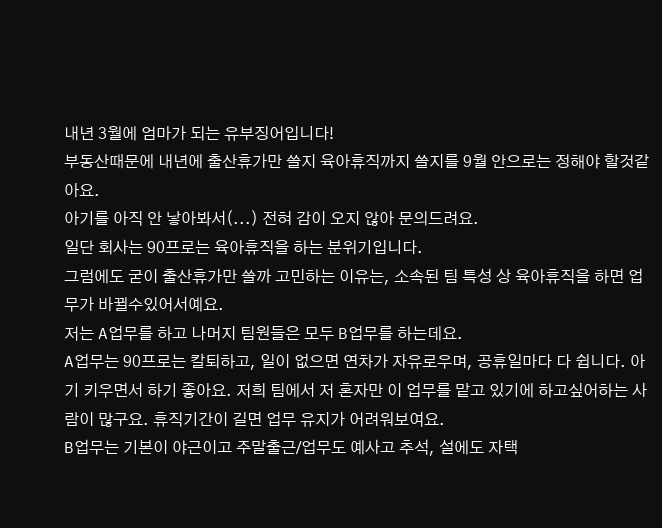내년 3월에 엄마가 되는 유부징어입니다!
부동산때문에 내년에 출산휴가만 쓸지 육아휴직까지 쓸지를 9월 안으로는 정해야 할것같아요.
아기를 아직 안 낳아봐서(...) 전혀 감이 오지 않아 문의드려요.
일단 회사는 90프로는 육아휴직을 하는 분위기입니다.
그럼에도 굳이 출산휴가만 쓸까 고민하는 이유는, 소속된 팀 특성 상 육아휴직을 하면 업무가 바뀔수있어서예요.
저는 A업무를 하고 나머지 팀원들은 모두 B업무를 하는데요.
A업무는 90프로는 칼퇴하고, 일이 없으면 연차가 자유로우며, 공휴일마다 다 쉽니다. 아기 키우면서 하기 좋아요. 저희 팀에서 저 혼자만 이 업무를 맡고 있기에 하고싶어하는 사람이 많구요. 휴직기간이 길면 업무 유지가 어려워보여요.
B업무는 기본이 야근이고 주말출근/업무도 예사고 추석, 설에도 자택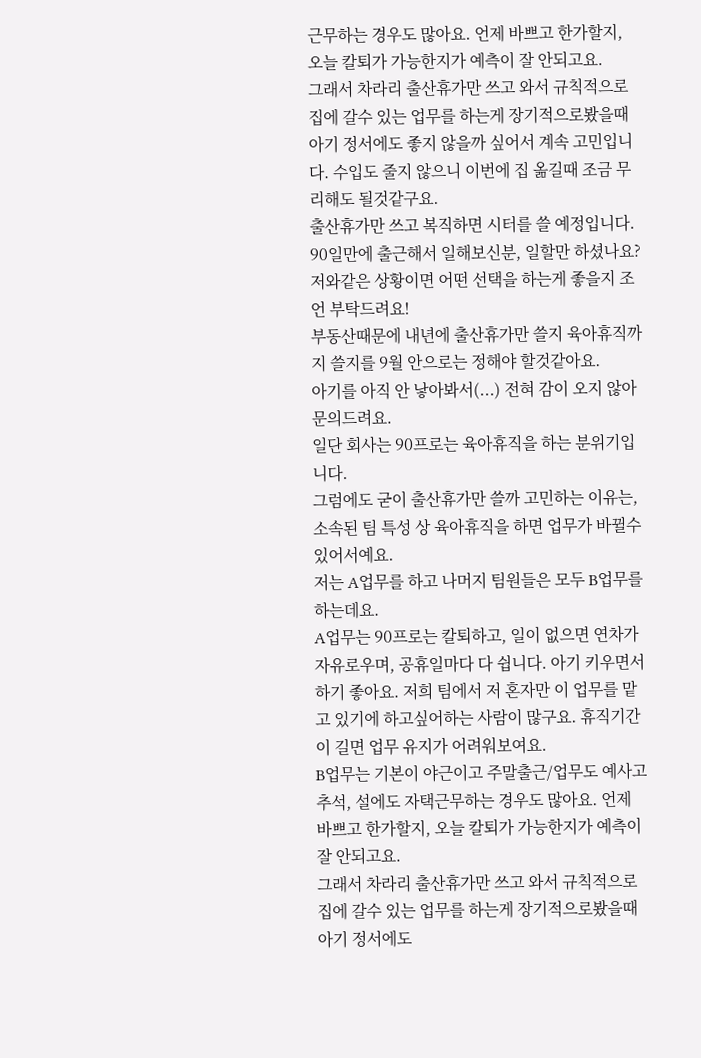근무하는 경우도 많아요. 언제 바쁘고 한가할지, 오늘 칼퇴가 가능한지가 예측이 잘 안되고요.
그래서 차라리 출산휴가만 쓰고 와서 규칙적으로 집에 갈수 있는 업무를 하는게 장기적으로봤을때 아기 정서에도 좋지 않을까 싶어서 계속 고민입니다. 수입도 줄지 않으니 이번에 집 옮길때 조금 무리해도 될것같구요.
출산휴가만 쓰고 복직하면 시터를 쓸 예정입니다.
90일만에 출근해서 일해보신분, 일할만 하셨나요?
저와같은 상황이면 어떤 선택을 하는게 좋을지 조언 부탁드려요!
부동산때문에 내년에 출산휴가만 쓸지 육아휴직까지 쓸지를 9월 안으로는 정해야 할것같아요.
아기를 아직 안 낳아봐서(...) 전혀 감이 오지 않아 문의드려요.
일단 회사는 90프로는 육아휴직을 하는 분위기입니다.
그럼에도 굳이 출산휴가만 쓸까 고민하는 이유는, 소속된 팀 특성 상 육아휴직을 하면 업무가 바뀔수있어서예요.
저는 A업무를 하고 나머지 팀원들은 모두 B업무를 하는데요.
A업무는 90프로는 칼퇴하고, 일이 없으면 연차가 자유로우며, 공휴일마다 다 쉽니다. 아기 키우면서 하기 좋아요. 저희 팀에서 저 혼자만 이 업무를 맡고 있기에 하고싶어하는 사람이 많구요. 휴직기간이 길면 업무 유지가 어려워보여요.
B업무는 기본이 야근이고 주말출근/업무도 예사고 추석, 설에도 자택근무하는 경우도 많아요. 언제 바쁘고 한가할지, 오늘 칼퇴가 가능한지가 예측이 잘 안되고요.
그래서 차라리 출산휴가만 쓰고 와서 규칙적으로 집에 갈수 있는 업무를 하는게 장기적으로봤을때 아기 정서에도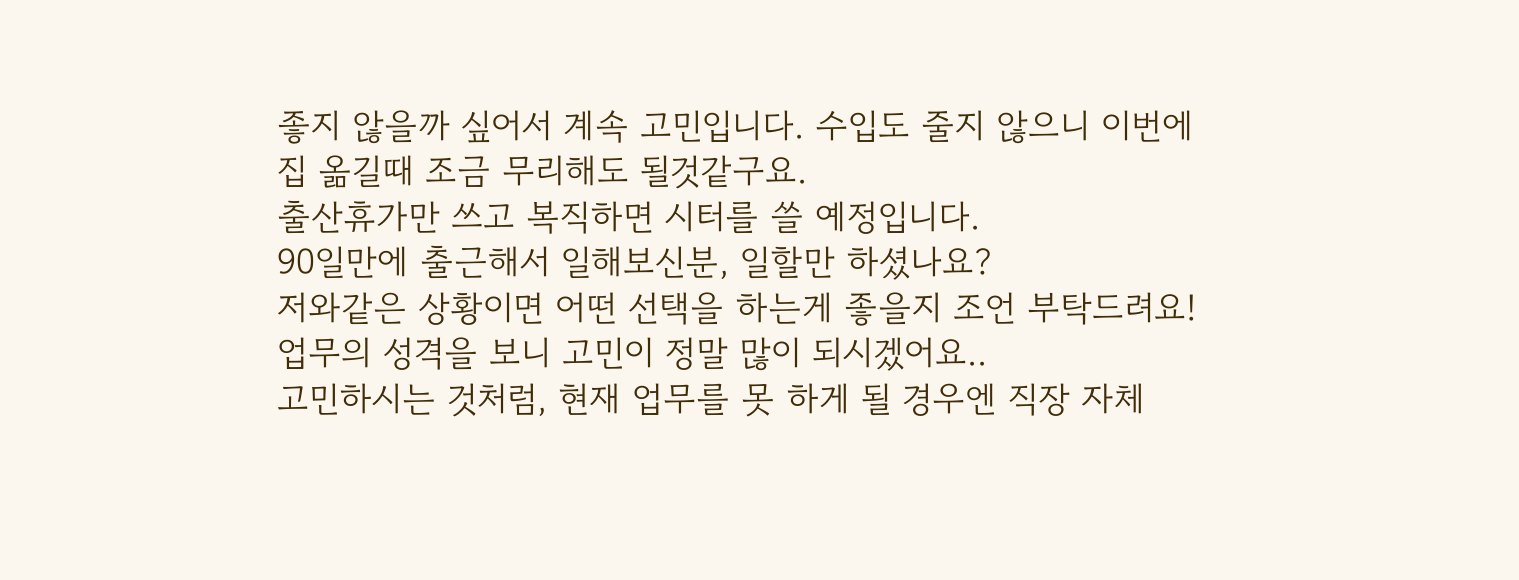좋지 않을까 싶어서 계속 고민입니다. 수입도 줄지 않으니 이번에 집 옮길때 조금 무리해도 될것같구요.
출산휴가만 쓰고 복직하면 시터를 쓸 예정입니다.
90일만에 출근해서 일해보신분, 일할만 하셨나요?
저와같은 상황이면 어떤 선택을 하는게 좋을지 조언 부탁드려요!
업무의 성격을 보니 고민이 정말 많이 되시겠어요..
고민하시는 것처럼, 현재 업무를 못 하게 될 경우엔 직장 자체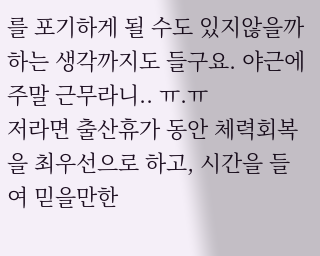를 포기하게 될 수도 있지않을까 하는 생각까지도 들구요. 야근에 주말 근무라니.. ㅠ.ㅠ
저라면 출산휴가 동안 체력회복을 최우선으로 하고, 시간을 들여 믿을만한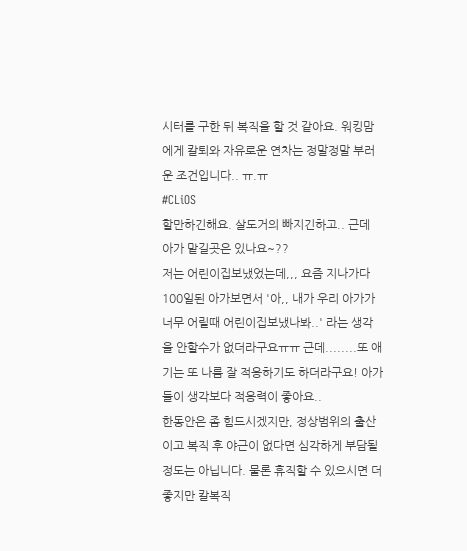시터를 구한 뒤 복직을 할 것 같아요. 워킹맘에게 칼퇴와 자유로운 연차는 정말정말 부러운 조건입니다.. ㅠ.ㅠ
#CLiOS
할만하긴해요. 살도거의 빠지긴하고.. 근데 아가 맡길곳은 있나요~??
저는 어린이집보냈었는데,,, 요즘 지나가다 100일된 아가보면서 '아,, 내가 우리 아가가 너무 어릴때 어린이집보냈나봐..' 라는 생각을 안할수가 없더라구요ㅠㅠ 근데........또 애기는 또 나름 잘 적응하기도 하더라구요! 아가들이 생각보다 적응력이 좋아요..
한동안은 좀 힘드시겠지만, 정상범위의 출산이고 복직 후 야근이 없다면 심각하게 부담될 정도는 아닙니다. 물론 휴직할 수 있으시면 더 좋지만 칼복직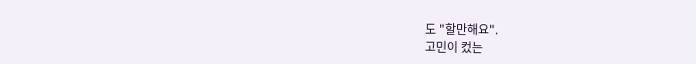도 "할만해요".
고민이 컸는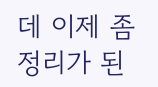데 이제 좀 정리가 된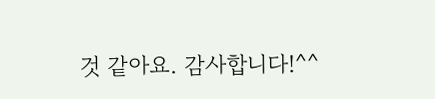것 같아요. 감사합니다!^^